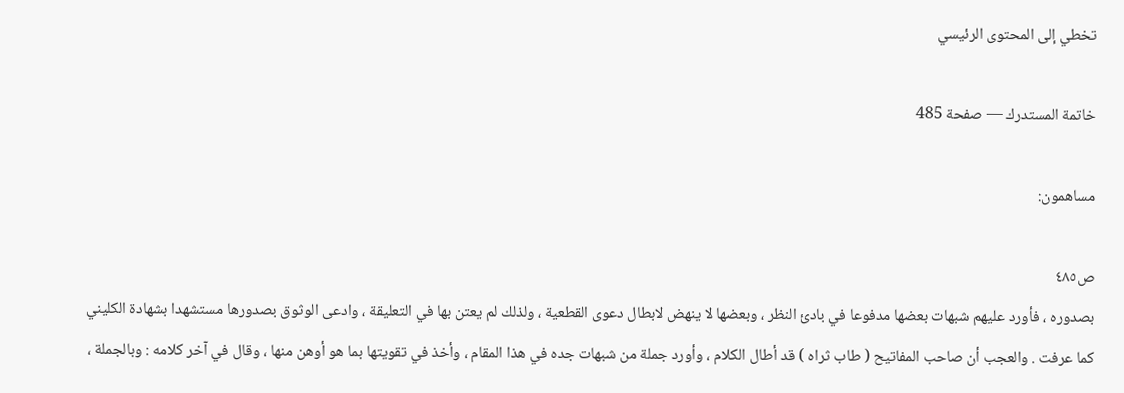تخطي إلى المحتوى الرئيسي

خاتمة المستدرك — صفحة 485

مساهمون:

ص٤٨٥
بصدوره ، فأورد عليهم شبهات بعضها مدفوعا في بادئ النظر ، وبعضها لا ينهض لابطال دعوى القطعية ، ولذلك لم يعتن بها في التعليقة ، وادعى الوثوق بصدورها مستشهدا بشهادة الكليني كما عرفت . والعجب أن صاحب المفاتيح ( طاب ثراه ) قد أطال الكلام ، وأورد جملة من شبهات جده في هذا المقام ، وأخذ في تقويتها بما هو أوهن منها ، وقال في آخر كلامه : وبالجملة ،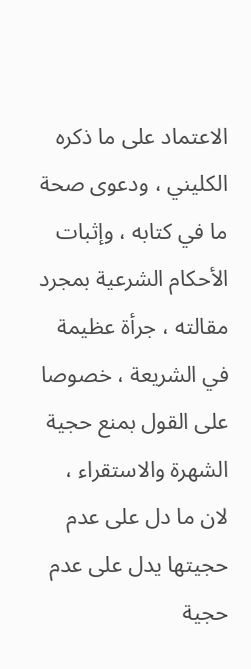الاعتماد على ما ذكره الكليني ، ودعوى صحة ما في كتابه ، وإثبات الأحكام الشرعية بمجرد مقالته ، جرأة عظيمة في الشريعة ، خصوصا على القول بمنع حجية الشهرة والاستقراء ، لان ما دل على عدم حجيتها يدل على عدم حجية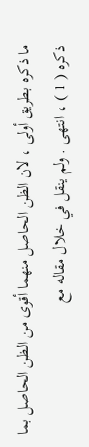ما ذكره بطريق أولى ، لان الظن الحاصل منهما أقوى من الظن الحاصل بما ذكره ( 1 ) ، انتهى . ولم ينقل في خلال مقاله مع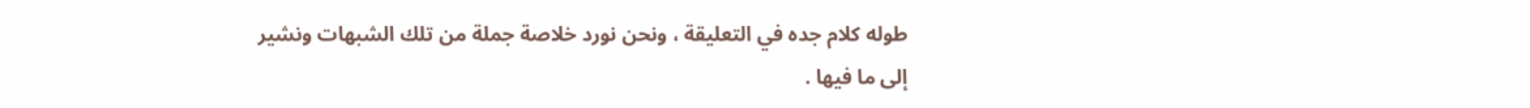طوله كلام جده في التعليقة ، ونحن نورد خلاصة جملة من تلك الشبهات ونشير إلى ما فيها .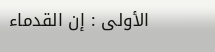الأولى : إن القدماء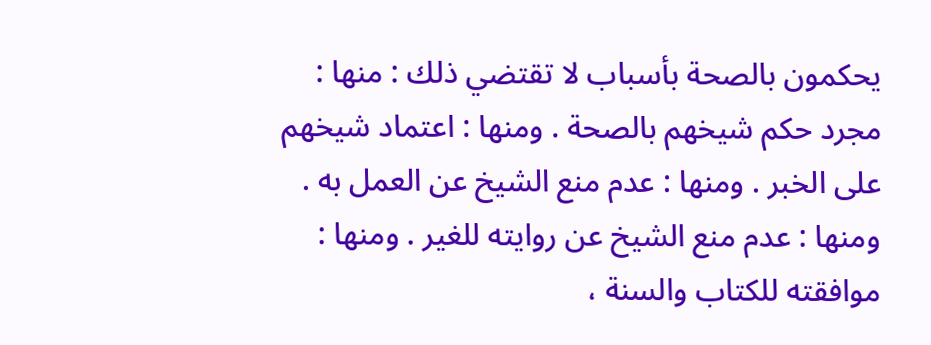يحكمون بالصحة بأسباب لا تقتضي ذلك : منها : مجرد حكم شيخهم بالصحة . ومنها : اعتماد شيخهم على الخبر . ومنها : عدم منع الشيخ عن العمل به . ومنها : عدم منع الشيخ عن روايته للغير . ومنها : موافقته للكتاب والسنة ،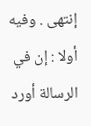إنتهى . وفيه أولا : إن في الرسالة أورد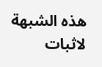هذه الشبهة لاثبات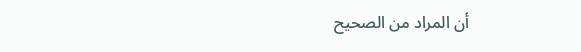أن المراد من الصحيح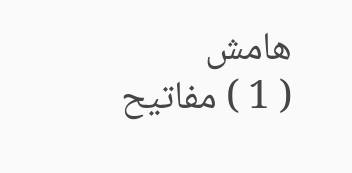هامش
( 1 ) مفاتيح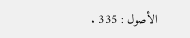الأصول : 335 .